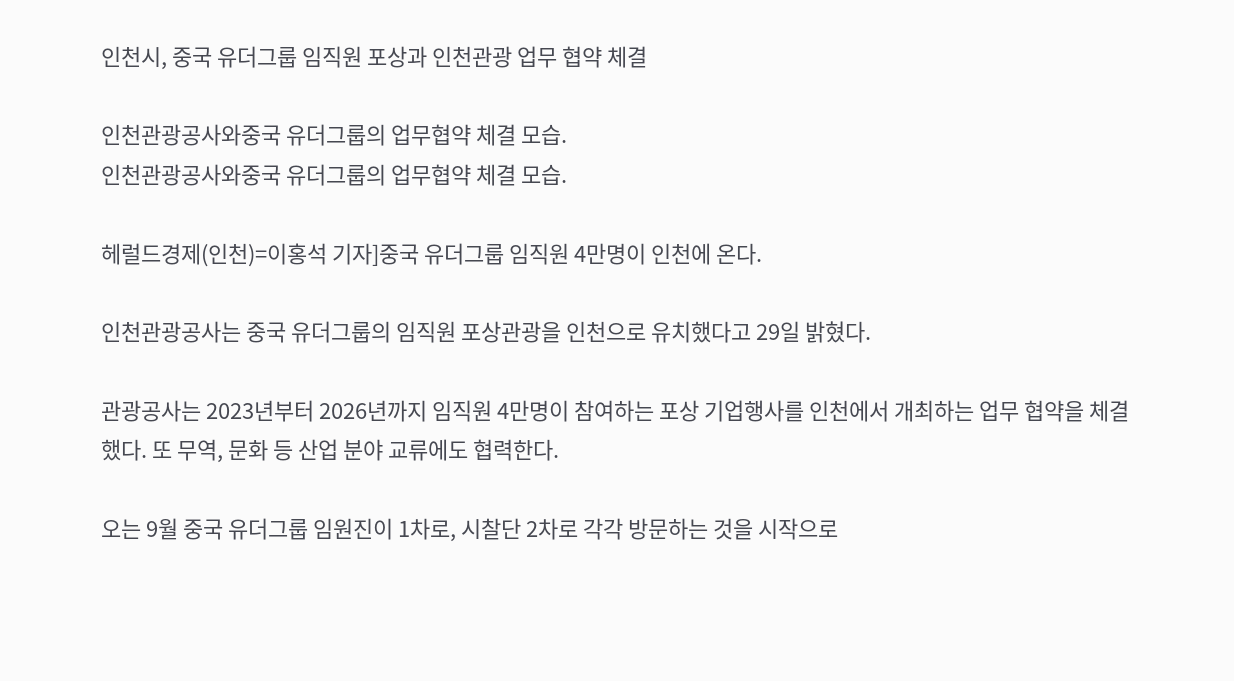인천시, 중국 유더그룹 임직원 포상과 인천관광 업무 협약 체결

인천관광공사와중국 유더그룹의 업무협약 체결 모습.
인천관광공사와중국 유더그룹의 업무협약 체결 모습.

헤럴드경제(인천)=이홍석 기자]중국 유더그룹 임직원 4만명이 인천에 온다.

인천관광공사는 중국 유더그룹의 임직원 포상관광을 인천으로 유치했다고 29일 밝혔다.

관광공사는 2023년부터 2026년까지 임직원 4만명이 참여하는 포상 기업행사를 인천에서 개최하는 업무 협약을 체결했다. 또 무역, 문화 등 산업 분야 교류에도 협력한다.

오는 9월 중국 유더그룹 임원진이 1차로, 시찰단 2차로 각각 방문하는 것을 시작으로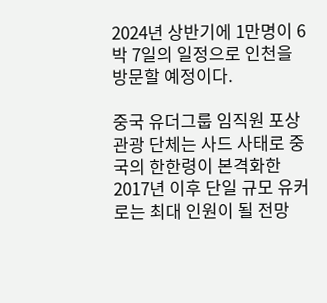2024년 상반기에 1만명이 6박 7일의 일정으로 인천을 방문할 예정이다.

중국 유더그룹 임직원 포상관광 단체는 사드 사태로 중국의 한한령이 본격화한 2017년 이후 단일 규모 유커로는 최대 인원이 될 전망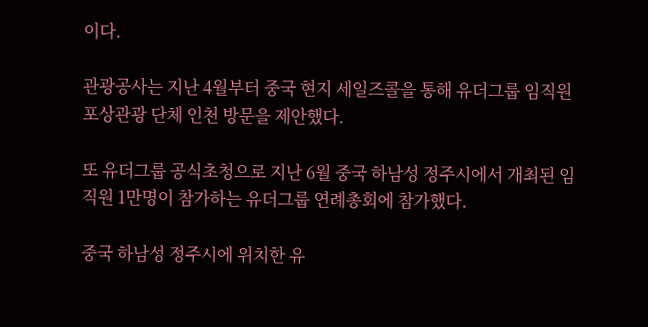이다.

관광공사는 지난 4월부터 중국 현지 세일즈콜을 통해 유더그룹 임직원 포상관광 단체 인천 방문을 제안했다.

또 유더그룹 공식초청으로 지난 6월 중국 하남성 정주시에서 개최된 임직원 1만명이 참가하는 유더그룹 연례총회에 참가했다.

중국 하남성 정주시에 위치한 유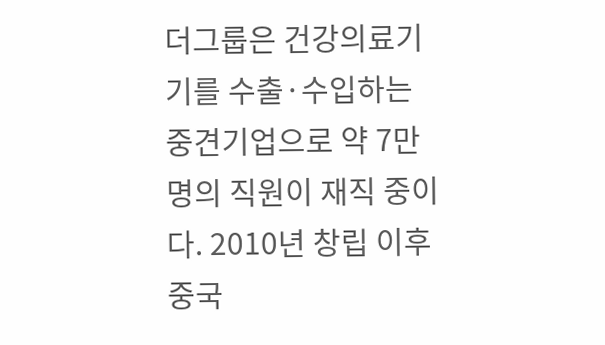더그룹은 건강의료기기를 수출·수입하는 중견기업으로 약 7만명의 직원이 재직 중이다. 2010년 창립 이후 중국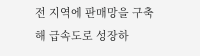전 지역에 판매망을 구축해 급속도로 성장하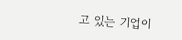고 있는 기업이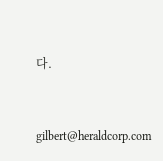다.


gilbert@heraldcorp.com